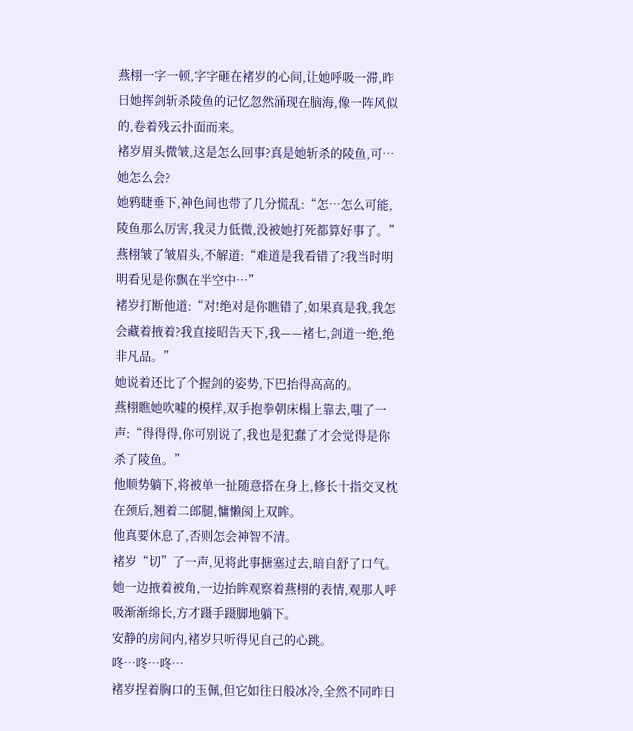燕栩一字一顿,字字砸在褚岁的心间,让她呼吸一滞,昨日她挥剑斩杀陵鱼的记忆忽然涌现在脑海,像一阵风似的,卷着残云扑面而来。
褚岁眉头微皱,这是怎么回事?真是她斩杀的陵鱼,可…她怎么会?
她鸦睫垂下,神色间也带了几分慌乱:“怎…怎么可能,陵鱼那么厉害,我灵力低微,没被她打死都算好事了。”
燕栩皱了皱眉头,不解道:“难道是我看错了?我当时明明看见是你飘在半空中…”
褚岁打断他道:“对!绝对是你瞧错了,如果真是我,我怎会藏着掖着?我直接昭告天下,我——褚七,剑道一绝,绝非凡品。”
她说着还比了个握剑的姿势,下巴抬得高高的。
燕栩瞧她吹嘘的模样,双手抱拳朝床榻上靠去,嗤了一声:“得得得,你可别说了,我也是犯蠢了才会觉得是你杀了陵鱼。”
他顺势躺下,将被单一扯随意搭在身上,修长十指交叉枕在颈后,翘着二郎腿,慵懒阂上双眸。
他真要休息了,否则怎会神智不清。
褚岁“切”了一声,见将此事搪塞过去,暗自舒了口气。
她一边掖着被角,一边抬眸观察着燕栩的表情,观那人呼吸渐渐绵长,方才蹑手蹑脚地躺下。
安静的房间内,褚岁只听得见自己的心跳。
咚…咚…咚…
褚岁捏着胸口的玉佩,但它如往日般冰冷,全然不同昨日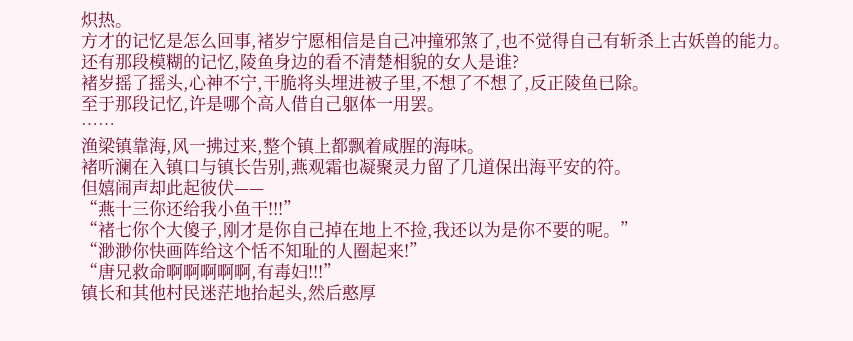炽热。
方才的记忆是怎么回事,褚岁宁愿相信是自己冲撞邪煞了,也不觉得自己有斩杀上古妖兽的能力。
还有那段模糊的记忆,陵鱼身边的看不清楚相貌的女人是谁?
褚岁摇了摇头,心神不宁,干脆将头埋进被子里,不想了不想了,反正陵鱼已除。
至于那段记忆,许是哪个高人借自己躯体一用罢。
……
渔梁镇靠海,风一拂过来,整个镇上都飘着咸腥的海味。
褚听澜在入镇口与镇长告别,燕观霜也凝聚灵力留了几道保出海平安的符。
但嬉闹声却此起彼伏——
“燕十三你还给我小鱼干!!!”
“褚七你个大傻子,刚才是你自己掉在地上不捡,我还以为是你不要的呢。”
“渺渺你快画阵给这个恬不知耻的人圈起来!”
“唐兄救命啊啊啊啊啊,有毒妇!!!”
镇长和其他村民迷茫地抬起头,然后憨厚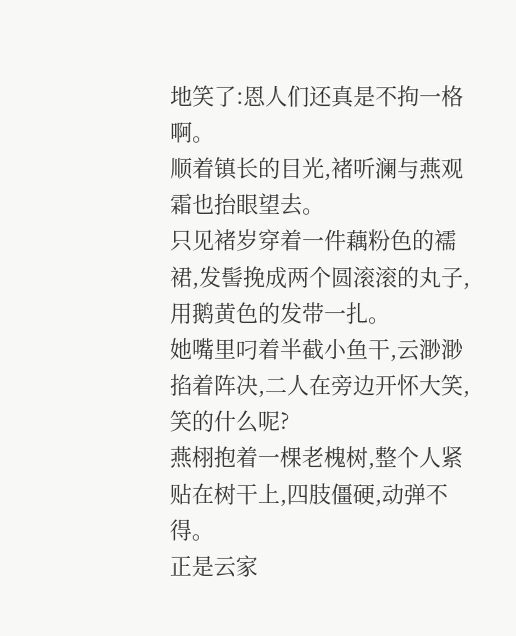地笑了:恩人们还真是不拘一格啊。
顺着镇长的目光,褚听澜与燕观霜也抬眼望去。
只见褚岁穿着一件藕粉色的襦裙,发髻挽成两个圆滚滚的丸子,用鹅黄色的发带一扎。
她嘴里叼着半截小鱼干,云渺渺掐着阵决,二人在旁边开怀大笑,笑的什么呢?
燕栩抱着一棵老槐树,整个人紧贴在树干上,四肢僵硬,动弹不得。
正是云家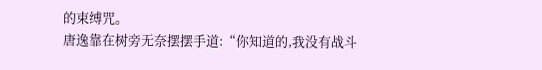的束缚咒。
唐逸靠在树旁无奈摆摆手道:“你知道的,我没有战斗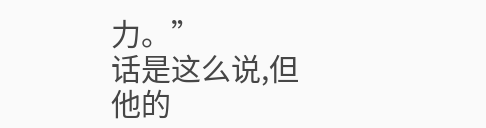力。”
话是这么说,但他的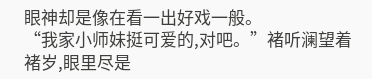眼神却是像在看一出好戏一般。
“我家小师妹挺可爱的,对吧。”褚听澜望着褚岁,眼里尽是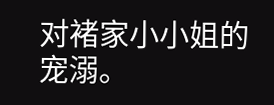对褚家小小姐的宠溺。